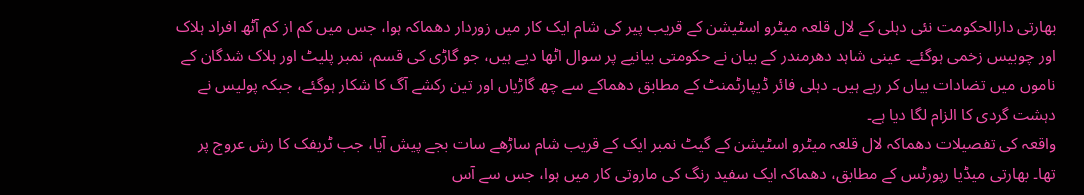بھارتی دارالحکومت نئی دہلی کے لال قلعہ میٹرو اسٹیشن کے قریب پیر کی شام ایک کار میں زوردار دھماکہ ہوا، جس میں کم از کم آٹھ افراد ہلاک اور چوبیس زخمی ہوگئے۔ عینی شاہد دھرمندر کے بیان نے حکومتی بیانیے پر سوال اٹھا دیے ہیں، جو گاڑی کی قسم، نمبر پلیٹ اور ہلاک شدگان کے ناموں میں تضادات بیاں کر رہے ہیں۔ دہلی فائر ڈیپارٹمنٹ کے مطابق دھماکے سے چھ گاڑیاں اور تین رکشے آگ کا شکار ہوگئے، جبکہ پولیس نے دہشت گردی کا الزام لگا دیا ہے۔
واقعہ کی تفصیلات دھماکہ لال قلعہ میٹرو اسٹیشن کے گیٹ نمبر ایک کے قریب شام ساڑھے سات بجے پیش آیا، جب ٹریفک کا رش عروج پر تھا۔ بھارتی میڈیا رپورٹس کے مطابق، دھماکہ ایک سفید رنگ کی ماروتی کار میں ہوا، جس سے آس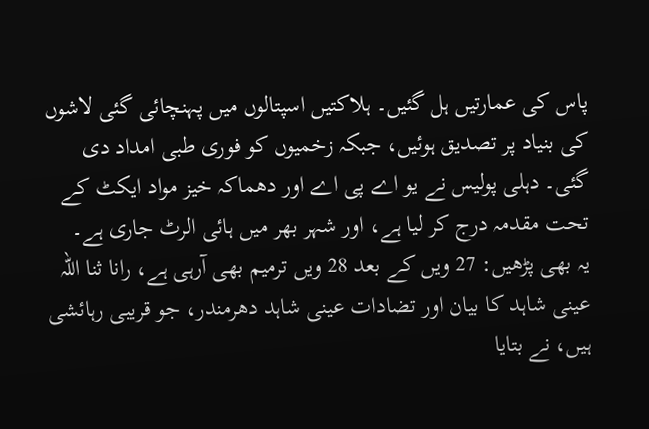پاس کی عمارتیں ہل گئیں۔ ہلاکتیں اسپتالوں میں پہنچائی گئی لاشوں کی بنیاد پر تصدیق ہوئیں، جبکہ زخمیوں کو فوری طبی امداد دی گئی۔ دہلی پولیس نے یو اے پی اے اور دھماکہ خیز مواد ایکٹ کے تحت مقدمہ درج کر لیا ہے، اور شہر بھر میں ہائی الرٹ جاری ہے۔
یہ بھی پڑھیں: 27 ویں کے بعد 28 ویں ترمیم بھی آرہی ہے، رانا ثنا اللہ
عینی شاہد کا بیان اور تضادات عینی شاہد دھرمندر، جو قریبی رہائشی ہیں، نے بتایا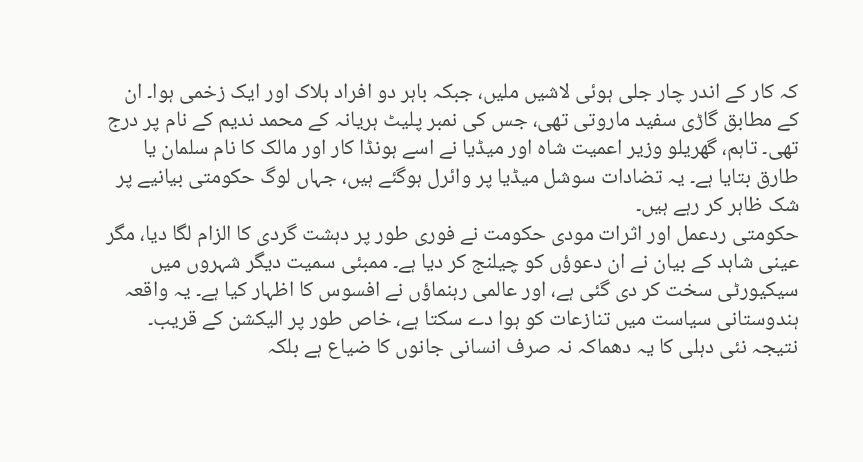کہ کار کے اندر چار جلی ہوئی لاشیں ملیں، جبکہ باہر دو افراد ہلاک اور ایک زخمی ہوا۔ ان کے مطابق گاڑی سفید ماروتی تھی، جس کی نمبر پلیٹ ہریانہ کے محمد ندیم کے نام پر درج تھی۔ تاہم، گھریلو وزیر اعمیت شاہ اور میڈیا نے اسے ہونڈا کار اور مالک کا نام سلمان یا طارق بتایا ہے۔ یہ تضادات سوشل میڈیا پر وائرل ہوگئے ہیں، جہاں لوگ حکومتی بیانیے پر شک ظاہر کر رہے ہیں۔
حکومتی ردعمل اور اثرات مودی حکومت نے فوری طور پر دہشت گردی کا الزام لگا دیا، مگر عینی شاہد کے بیان نے ان دعوؤں کو چیلنج کر دیا ہے۔ ممبئی سمیت دیگر شہروں میں سیکیورٹی سخت کر دی گئی ہے، اور عالمی رہنماؤں نے افسوس کا اظہار کیا ہے۔ یہ واقعہ ہندوستانی سیاست میں تنازعات کو ہوا دے سکتا ہے، خاص طور پر الیکشن کے قریب۔
نتیجہ نئی دہلی کا یہ دھماکہ نہ صرف انسانی جانوں کا ضیاع ہے بلکہ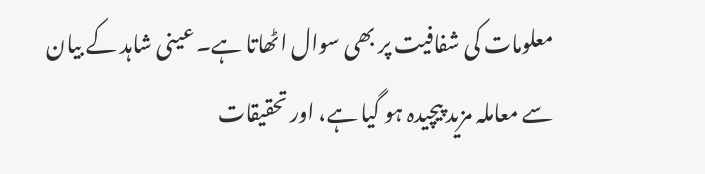معلومات کی شفافیت پر بھی سوال اٹھاتا ہے۔ عینی شاہد کے بیان سے معاملہ مزید پیچیدہ ہو گیا ہے، اور تحقیقات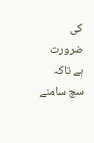کی ضرورت ہے تاکہ سچ سامنے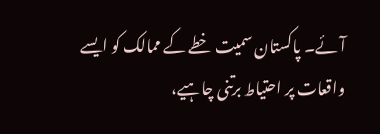آئے۔ پاکستان سمیت خطے کے ممالک کو ایسے واقعات پر احتیاط برتنی چاہیے،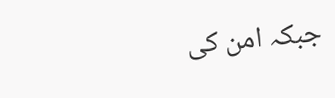جبکہ امن کی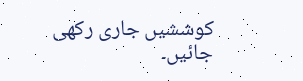کوششیں جاری رکھی جائیں۔